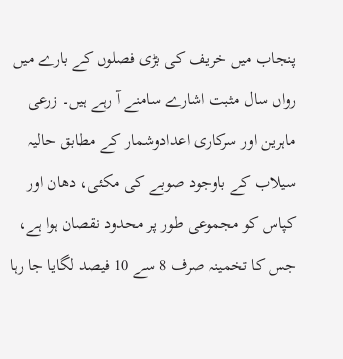پنجاب میں خریف کی بڑی فصلوں کے بارے میں رواں سال مثبت اشارے سامنے آ رہے ہیں۔ زرعی ماہرین اور سرکاری اعدادوشمار کے مطابق حالیہ سیلاب کے باوجود صوبے کی مکئی، دھان اور کپاس کو مجموعی طور پر محدود نقصان ہوا ہے، جس کا تخمینہ صرف 8 سے 10 فیصد لگایا جا رہا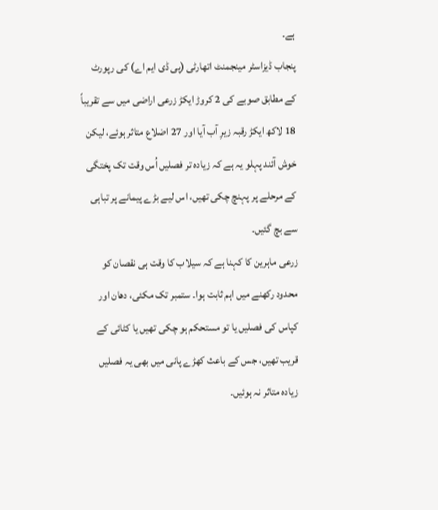ہے۔
پنجاب ڈیزاسٹر مینجمنٹ اتھارٹی (پی ڈی ایم اے) کی رپورٹ کے مطابق صوبے کی 2 کروڑ ایکڑ زرعی اراضی میں سے تقریباً 18 لاکھ ایکڑ رقبہ زیرِ آب آیا اور 27 اضلاع متاثر ہوئے، لیکن خوش آئند پہلو یہ ہے کہ زیادہ تر فصلیں اُس وقت تک پختگی کے مرحلے پر پہنچ چکی تھیں، اس لیے بڑے پیمانے پر تباہی سے بچ گئیں۔
زرعی ماہرین کا کہنا ہے کہ سیلاب کا وقت ہی نقصان کو محدود رکھنے میں اہم ثابت ہوا۔ ستمبر تک مکئی، دھان اور کپاس کی فصلیں یا تو مستحکم ہو چکی تھیں یا کٹائی کے قریب تھیں، جس کے باعث کھڑے پانی میں بھی یہ فصلیں زیادہ متاثر نہ ہوئیں۔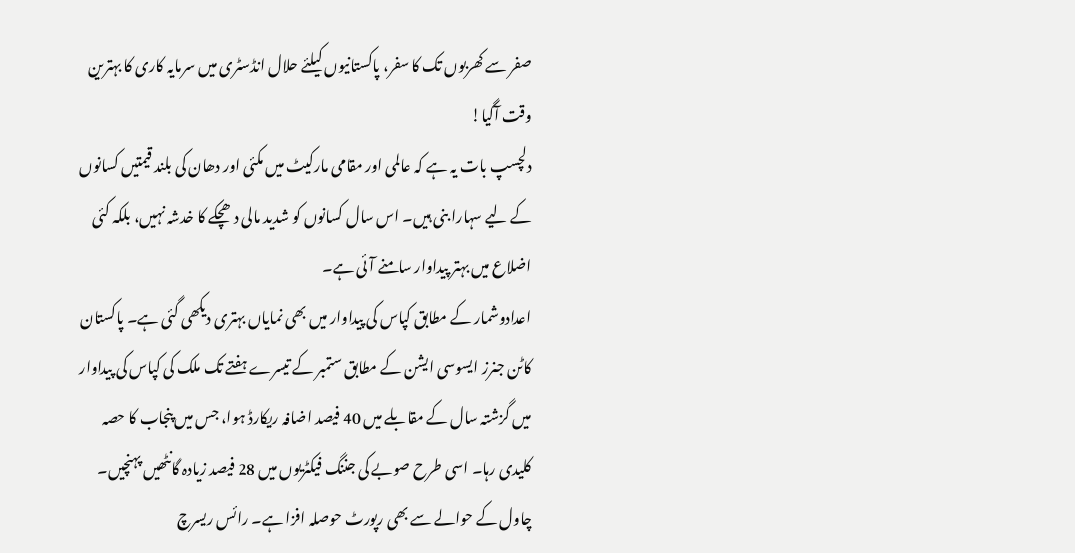صفر سے کھربوں تک کا سفر، پاکستانیوں کیلئے حلال انڈسٹری میں سرمایہ کاری کا بہترین وقت آگیا!
دلچسپ بات یہ ہے کہ عالمی اور مقامی مارکیٹ میں مکئی اور دھان کی بلند قیمتیں کسانوں کے لیے سہارا بنی ہیں۔ اس سال کسانوں کو شدید مالی دھچکے کا خدشہ نہیں، بلکہ کئی اضلاع میں بہتر پیداوار سامنے آئی ہے۔
اعدادوشمار کے مطابق کپاس کی پیداوار میں بھی نمایاں بہتری دیکھی گئی ہے۔ پاکستان کاٹن جنرز ایسوسی ایشن کے مطابق ستمبر کے تیسرے ہفتے تک ملک کی کپاس کی پیداوار میں گزشتہ سال کے مقابلے میں 40 فیصد اضافہ ریکارڈ ہوا، جس میں پنجاب کا حصہ کلیدی رہا۔ اسی طرح صوبے کی جننگ فیکٹریوں میں 28 فیصد زیادہ گانٹھیں پہنچیں۔
چاول کے حوالے سے بھی رپورٹ حوصلہ افزا ہے۔ رائس ریسرچ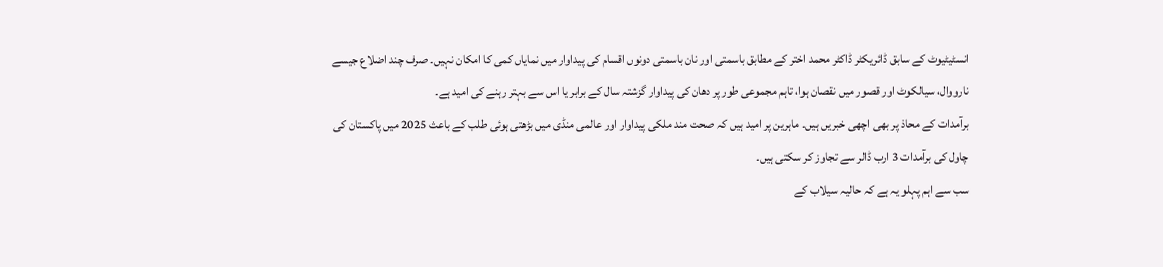انسٹیٹیوٹ کے سابق ڈائریکٹر ڈاکٹر محمد اختر کے مطابق باسمتی اور نان باسمتی دونوں اقسام کی پیداوار میں نمایاں کمی کا امکان نہیں۔ صرف چند اضلاع جیسے نارووال، سیالکوٹ اور قصور میں نقصان ہوا، تاہم مجموعی طور پر دھان کی پیداوار گزشتہ سال کے برابر یا اس سے بہتر رہنے کی امید ہے۔
برآمدات کے محاذ پر بھی اچھی خبریں ہیں۔ ماہرین پر امید ہیں کہ صحت مند ملکی پیداوار اور عالمی منڈی میں بڑھتی ہوئی طلب کے باعث 2025 میں پاکستان کی چاول کی برآمدات 3 ارب ڈالر سے تجاوز کر سکتی ہیں۔
سب سے اہم پہلو یہ ہے کہ حالیہ سیلاب کے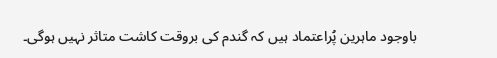باوجود ماہرین پُراعتماد ہیں کہ گندم کی بروقت کاشت متاثر نہیں ہوگی۔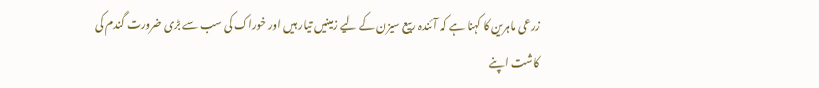زرعی ماہرین کا کہنا ہے کہ آئندہ ربیع سیزن کے لیے زمینیں تیار ہیں اور خوراک کی سب سے بڑی ضرورت گندم کی کاشت اپنے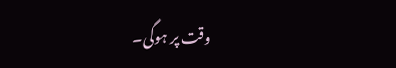وقت پر ہوگی۔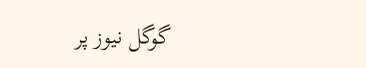گوگل نیوز پر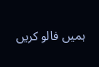ہمیں فالو کریں